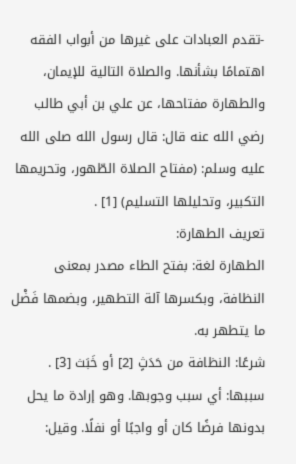-تقدم العبادات على غيرها من أبواب الفقه اهتمامًا بشأنها. والصلاة التالية للإيمان، والطهارة مفتاحها، عن علي بن أبي طالب رضي الله عنه قال: قال رسول الله صلى الله عليه وسلم: (مفتاح الصلاة الطّهور، وتحريمها التكبير، وتحليلها التسليم) [1] .
تعريف الطهارة:
الطهارة لغة: بفتح الطاء مصدر بمعنى النظافة، وبكسرها آلة التطهير، وبضمها فَضْل ما يتطهر به.
شرعًا: النظافة من حَدَثٍ [2] أو خَبَث [3] .
سببها: أي سبب وجوبها. وهو إرادة ما يحل بدونها فرضًا كان أو واجبًا أو نفلًا. وقيل: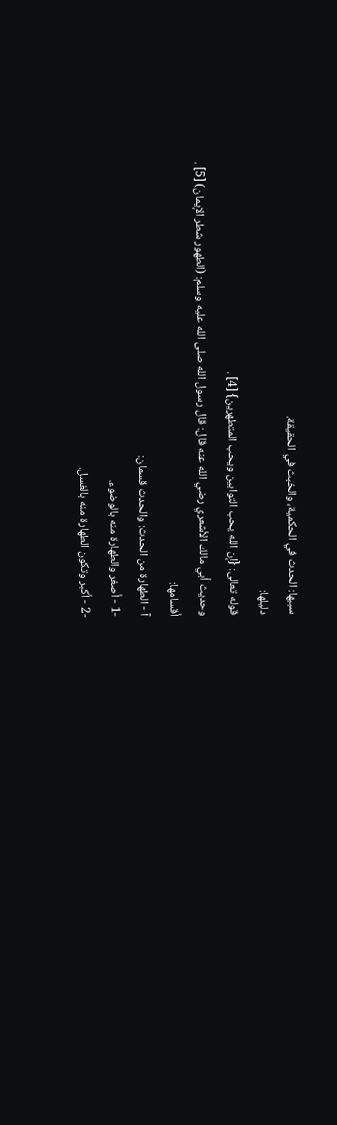سببها: الحدث في الحكمية، والخبث في الحقيقة.
دليلها:
قوله تعالى: {إن الله يحب التوابين ويحب المتطهرين} [4] .
وحديث أبي مالك الأشعري رضي الله عنه قال: قال رسول الله صلى الله عليه وسلم: (الطهور شطر الإيمان) [5] .
أقسامها:
آ - الطهارة من الحدث: والحدث قسمان:
-1 - أصغر والطهارة منه بالوضوء.
-2 - أكبر وتكون الطهارة منه بالغسل.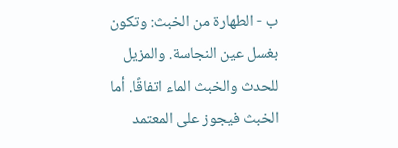ب - الطهارة من الخبث: وتكون بغسل عين النجاسة. والمزيل للحدث والخبث الماء اتفاقًا. أما الخبث فيجوز على المعتمد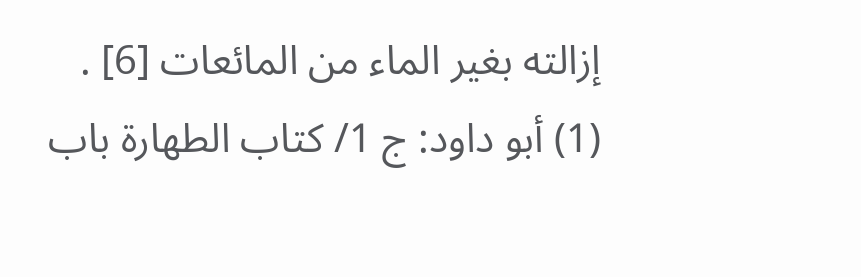إزالته بغير الماء من المائعات [6] .
(1) أبو داود: ج 1/ كتاب الطهارة باب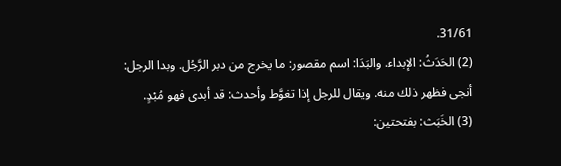31/61.
(2) الحَدَثُ: الإبداء. والبَدَا: اسم مقصور: ما يخرج من دبر الرَّجُل. وبدا الرجل: أنجى فظهر ذلك منه. ويقال للرجل إذا تغوَّط وأحدث: قد أبدى فهو مُبْدٍ.
(3) الخَبَث: بفتحتين: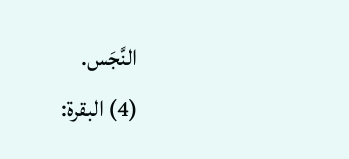النَّجَس.
(4) البقرة: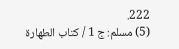222.
(5) مسلم: ج 1 / كتاب الطهارة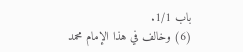باب 1/1.
(6) وخالف في هذا الإمام محمد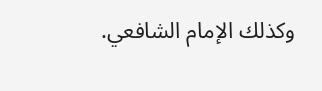وكذلك الإمام الشافعي.